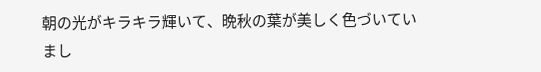朝の光がキラキラ輝いて、晩秋の葉が美しく色づいていまし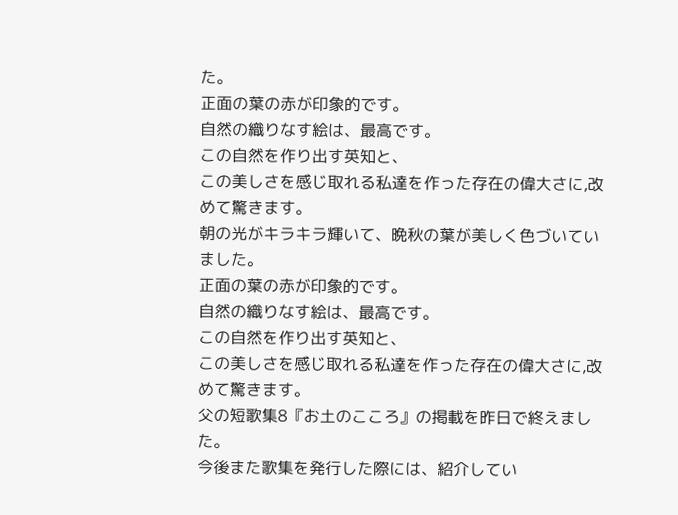た。
正面の葉の赤が印象的です。
自然の織りなす絵は、最高です。
この自然を作り出す英知と、
この美しさを感じ取れる私達を作った存在の偉大さに,改めて驚きます。
朝の光がキラキラ輝いて、晩秋の葉が美しく色づいていました。
正面の葉の赤が印象的です。
自然の織りなす絵は、最高です。
この自然を作り出す英知と、
この美しさを感じ取れる私達を作った存在の偉大さに,改めて驚きます。
父の短歌集8『お土のこころ』の掲載を昨日で終えました。
今後また歌集を発行した際には、紹介してい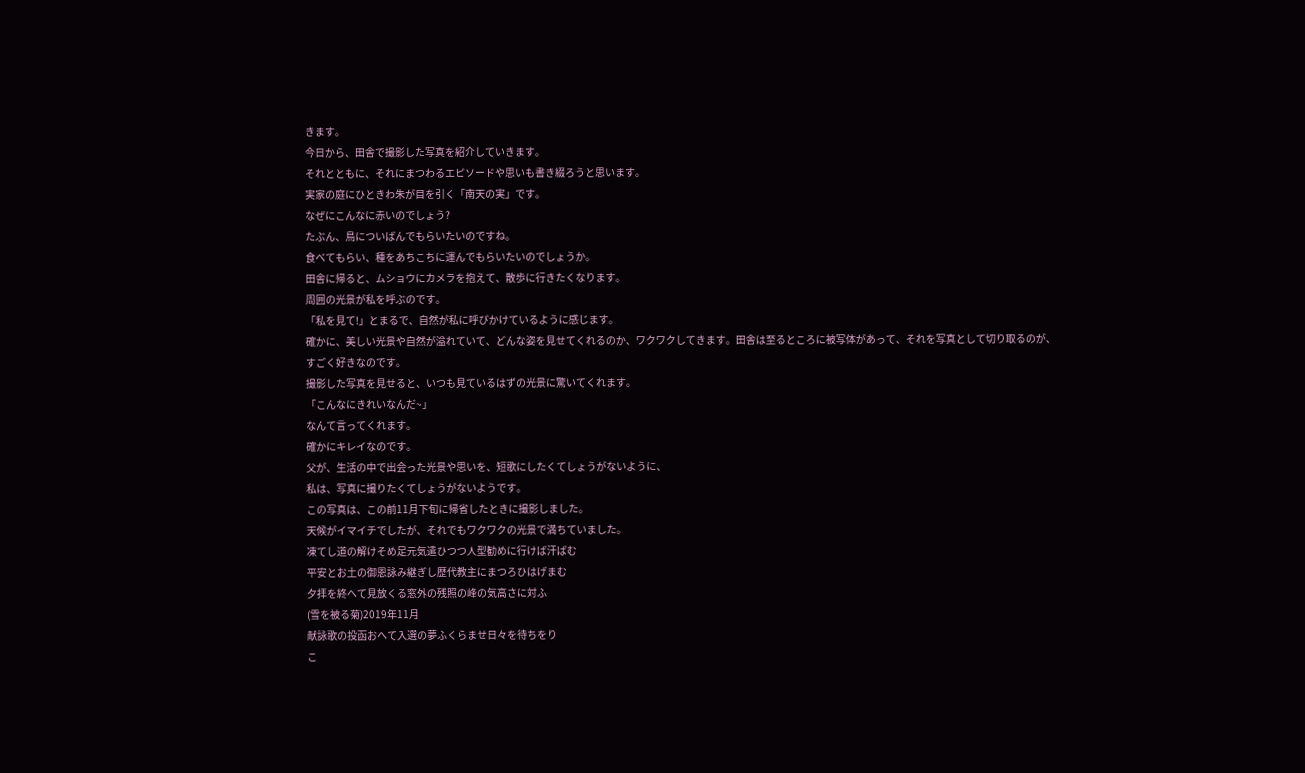きます。
今日から、田舎で撮影した写真を紹介していきます。
それとともに、それにまつわるエピソードや思いも書き綴ろうと思います。
実家の庭にひときわ朱が目を引く「南天の実」です。
なぜにこんなに赤いのでしょう?
たぶん、鳥についばんでもらいたいのですね。
食べてもらい、種をあちこちに運んでもらいたいのでしょうか。
田舎に帰ると、ムショウにカメラを抱えて、散歩に行きたくなります。
周囲の光景が私を呼ぶのです。
「私を見て!」とまるで、自然が私に呼びかけているように感じます。
確かに、美しい光景や自然が溢れていて、どんな姿を見せてくれるのか、ワクワクしてきます。田舎は至るところに被写体があって、それを写真として切り取るのが、
すごく好きなのです。
撮影した写真を見せると、いつも見ているはずの光景に驚いてくれます。
「こんなにきれいなんだ~」
なんて言ってくれます。
確かにキレイなのです。
父が、生活の中で出会った光景や思いを、短歌にしたくてしょうがないように、
私は、写真に撮りたくてしょうがないようです。
この写真は、この前11月下旬に帰省したときに撮影しました。
天候がイマイチでしたが、それでもワクワクの光景で満ちていました。
凍てし道の解けそめ足元気遣ひつつ人型勧めに行けば汗ばむ
平安とお土の御恩詠み継ぎし歴代教主にまつろひはげまむ
夕拝を終へて見放くる窓外の残照の峰の気高さに対ふ
(雪を被る菊)2019年11月
献詠歌の投函おへて入選の夢ふくらませ日々を待ちをり
こ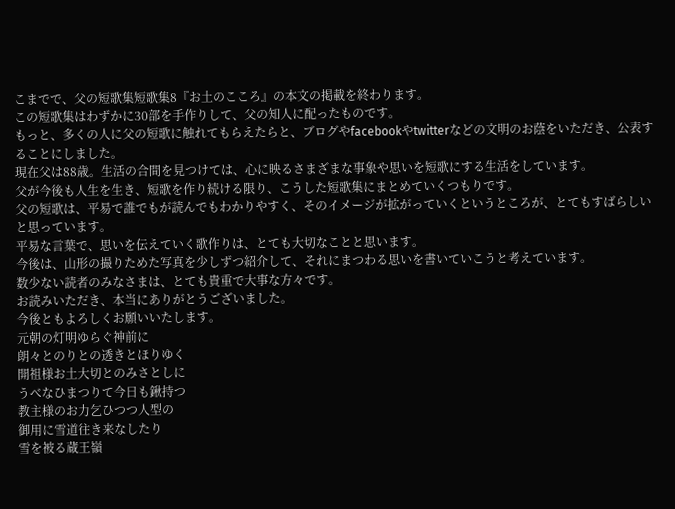こまでで、父の短歌集短歌集8『お土のこころ』の本文の掲載を終わります。
この短歌集はわずかに30部を手作りして、父の知人に配ったものです。
もっと、多くの人に父の短歌に触れてもらえたらと、ブログやfacebookやtwitterなどの文明のお蔭をいただき、公表することにしました。
現在父は88歳。生活の合間を見つけては、心に映るさまざまな事象や思いを短歌にする生活をしています。
父が今後も人生を生き、短歌を作り続ける限り、こうした短歌集にまとめていくつもりです。
父の短歌は、平易で誰でもが読んでもわかりやすく、そのイメージが拡がっていくというところが、とてもすばらしいと思っています。
平易な言葉で、思いを伝えていく歌作りは、とても大切なことと思います。
今後は、山形の撮りためた写真を少しずつ紹介して、それにまつわる思いを書いていこうと考えています。
数少ない読者のみなさまは、とても貴重で大事な方々です。
お読みいただき、本当にありがとうございました。
今後ともよろしくお願いいたします。
元朝の灯明ゆらぐ神前に
朗々とのりとの透きとほりゆく
開祖様お土大切とのみさとしに
うべなひまつりて今日も鍬持つ
教主様のお力乞ひつつ人型の
御用に雪道往き来なしたり
雪を被る蔵王嶺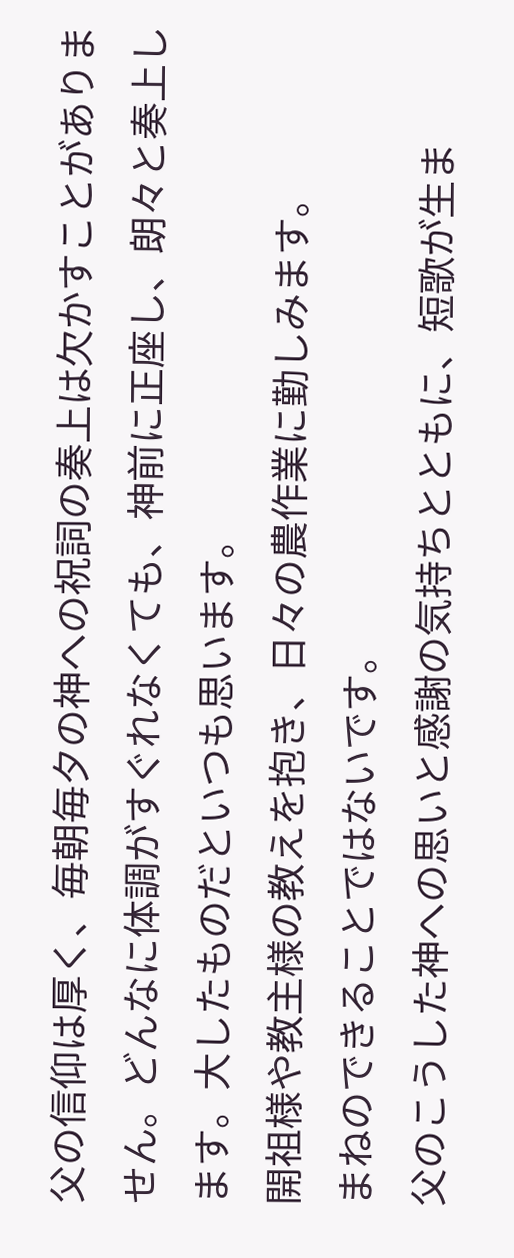父の信仰は厚く、毎朝毎夕の神への祝詞の奏上は欠かすことがありません。どんなに体調がすぐれなくても、神前に正座し、朗々と奏上します。大したものだといつも思います。
開祖様や教主様の教えを抱き、日々の農作業に勤しみます。
まねのできることではないです。
父のこうした神への思いと感謝の気持ちとともに、短歌が生ま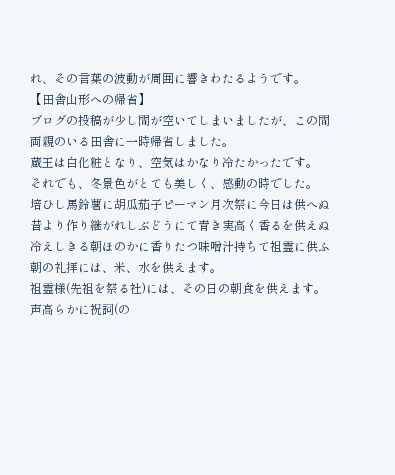れ、その言葉の波動が周囲に響きわたるようです。
【田舎山形への帰省】
ブログの投稿が少し間が空いてしまいましたが、この間両親のいる田舎に一時帰省しました。
蔵王は白化粧となり、空気はかなり冷たかったです。
それでも、冬景色がとても美しく、感動の時でした。
培ひし馬鈴薯に胡瓜茄子ピーマン月次祭に今日は供へぬ
昔より作り継がれしぶどうにて青き実高く香るを供えぬ
冷えしきる朝ほのかに香りたつ味噌汁持ちて祖霊に供ふ
朝の礼拝には、米、水を供えます。
祖霊様(先祖を祭る社)には、その日の朝食を供えます。
声高らかに祝詞(の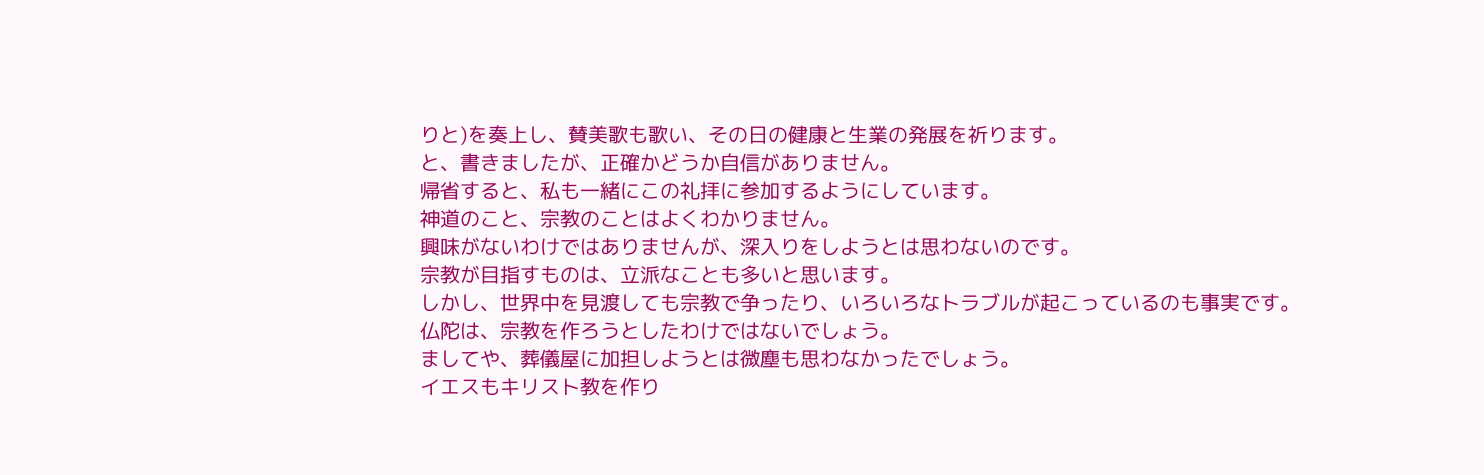りと)を奏上し、賛美歌も歌い、その日の健康と生業の発展を祈ります。
と、書きましたが、正確かどうか自信がありません。
帰省すると、私も一緒にこの礼拝に参加するようにしています。
神道のこと、宗教のことはよくわかりません。
興味がないわけではありませんが、深入りをしようとは思わないのです。
宗教が目指すものは、立派なことも多いと思います。
しかし、世界中を見渡しても宗教で争ったり、いろいろなトラブルが起こっているのも事実です。
仏陀は、宗教を作ろうとしたわけではないでしょう。
ましてや、葬儀屋に加担しようとは微塵も思わなかったでしょう。
イエスもキリスト教を作り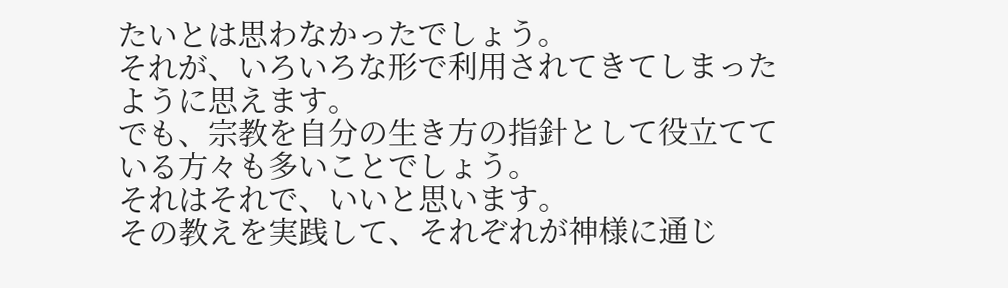たいとは思わなかったでしょう。
それが、いろいろな形で利用されてきてしまったように思えます。
でも、宗教を自分の生き方の指針として役立てている方々も多いことでしょう。
それはそれで、いいと思います。
その教えを実践して、それぞれが神様に通じ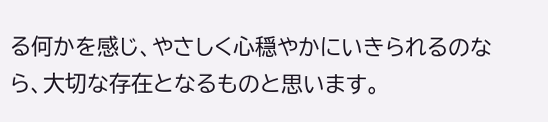る何かを感じ、やさしく心穏やかにいきられるのなら、大切な存在となるものと思います。